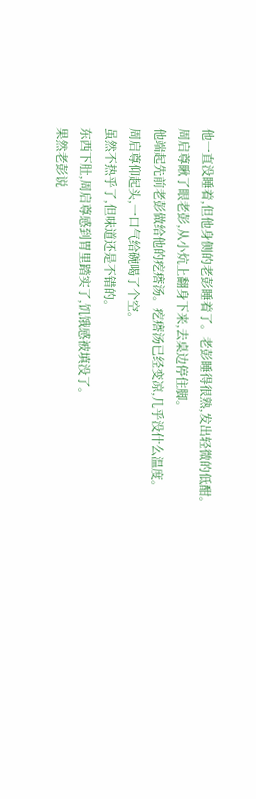他一直没睡着,但他身侧的老彭睡着了。老彭睡得很熟,发出轻微的低酣。
周启尊瞅了眼老彭,从小炕上翻身下来,去桌边停住脚。
他端起先前老彭做给他的疙瘩汤。疙瘩汤已经变凉,几乎没什么温度。
周启尊仰起头,一口气给碗喝了个空。
虽然不热乎了,但味道还是不错的。
东西下肚,周启尊感到胃里踏实了,饥饿感被填没了。
果然老彭说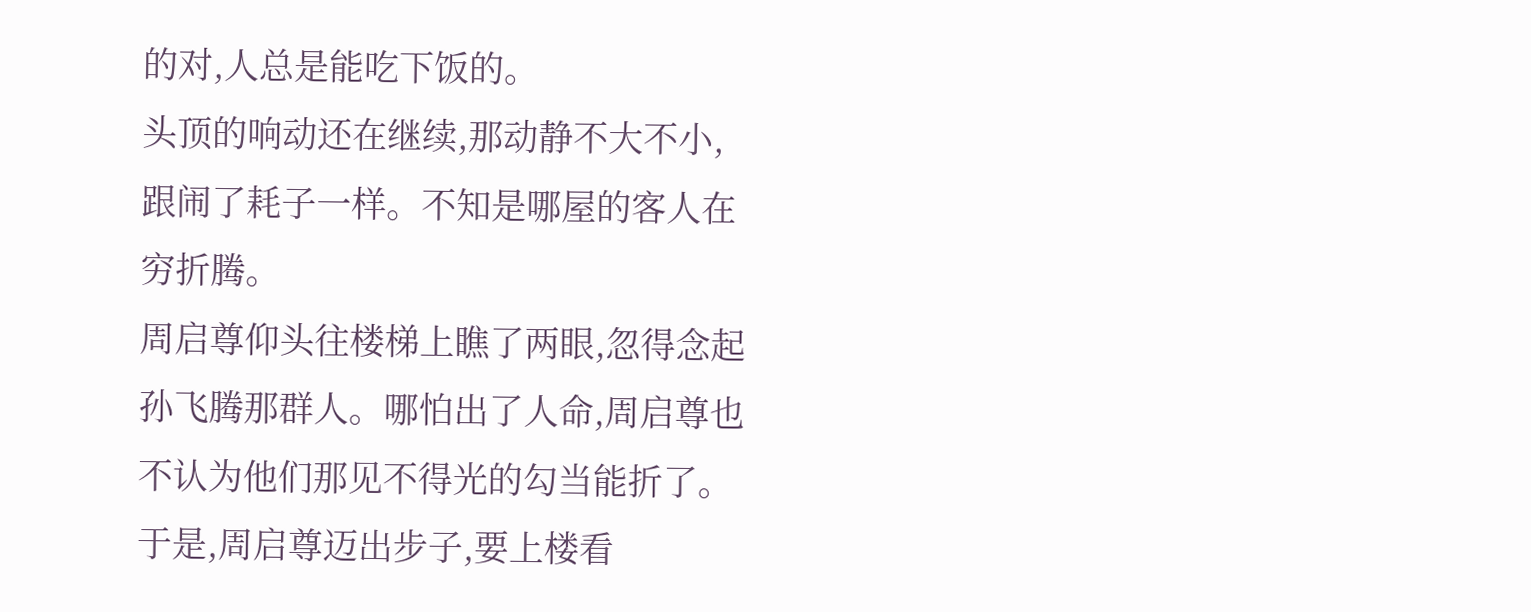的对,人总是能吃下饭的。
头顶的响动还在继续,那动静不大不小,跟闹了耗子一样。不知是哪屋的客人在穷折腾。
周启尊仰头往楼梯上瞧了两眼,忽得念起孙飞腾那群人。哪怕出了人命,周启尊也不认为他们那见不得光的勾当能折了。
于是,周启尊迈出步子,要上楼看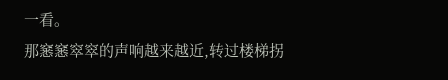一看。
那窸窸窣窣的声响越来越近,转过楼梯拐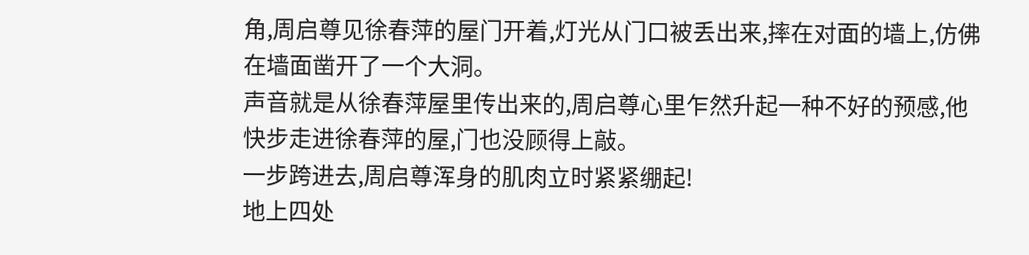角,周启尊见徐春萍的屋门开着,灯光从门口被丢出来,摔在对面的墙上,仿佛在墙面凿开了一个大洞。
声音就是从徐春萍屋里传出来的,周启尊心里乍然升起一种不好的预感,他快步走进徐春萍的屋,门也没顾得上敲。
一步跨进去,周启尊浑身的肌肉立时紧紧绷起!
地上四处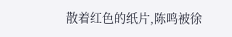散着红色的纸片,陈鸣被徐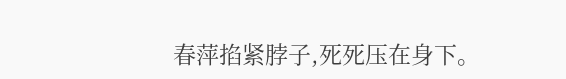春萍掐紧脖子,死死压在身下。